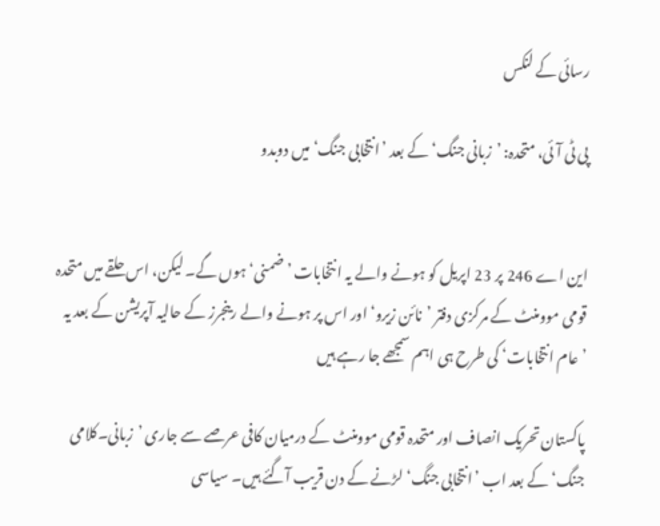رسائی کے لنکس

پی ٹی آئی، متحدہ: ’زبانی جنگ‘ کے بعد ’انتخابی جنگ‘ میں دوبدو


این اے 246 پر 23 اپریل کو ہونے والے یہ انتخابات ’ضمنی‘ ہوں گے۔ لیکن، اس حلقے میں متحدہ قومی موومنٹ کے مرکزی دفتر ’نائن زیرو‘ اور اس پر ہونے والے رینجرز کے حالیہ آپریشن کے بعد یہ ’عام انتخابات‘ کی طرح ہی اہم سمجھے جا رہے ہیں

پاکستان تحریک انصاف اور متحدہ قومی موومنٹ کے درمیان کافی عرصے سے جاری ’زبانی۔کلامی جنگ‘ کے بعد اب ’انتخابی جنگ‘ لڑنے کے دن قریب آگئے ہیں۔ سیاسی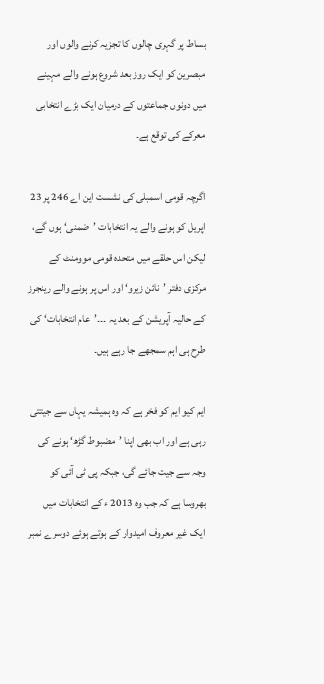بساط پر گہری چالوں کا تجزیہ کرنے والوں اور مبصرین کو ایک روز بعد شروع ہونے والے مہینے میں دونوں جماعتوں کے درمیان ایک بڑے انتخابی معرکے کی توقع ہے۔

اگرچہ قومی اسمبلی کی نشست این اے 246 پر 23 اپریل کو ہونے والے یہ انتخابات ’ضمنی‘ ہوں گے، لیکن اس حلقے میں متحدہ قومی موومنٹ کے مرکزی دفتر ’نائن زیرو‘ اور اس پر ہونے والے رینجرز کے حالیہ آپریشن کے بعد یہ ۔۔۔’عام انتخابات‘ کی طرح ہی اہم سمجھے جا رہے ہیں۔

ایم کیو ایم کو فخر ہے کہ وہ ہمیشہ یہاں سے جیتتی رہی ہے اور اب بھی اپنا ’مضبوط گڑھ‘ ہونے کی وجہ سے جیت جائے گی، جبکہ پی ٹی آئی کو بھروسا ہے کہ جب وہ 2013 ء کے انتخابات میں ایک غیر معروف امیدوار کے ہوتے ہوئے دوسرے نمبر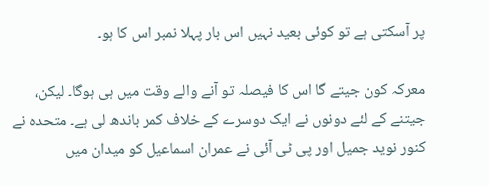پر آسکتی ہے تو کوئی بعید نہیں اس بار پہلا نمبر اس کا ہو۔

معرکہ کون جیتے گا اس کا فیصلہ تو آنے والے وقت میں ہی ہوگا۔ لیکن، جیتنے کے لئے دونوں نے ایک دوسرے کے خلاف کمر باندھ لی ہے۔ متحدہ نے کنور نوید جمیل اور پی ٹی آئی نے عمران اسماعیل کو میدان میں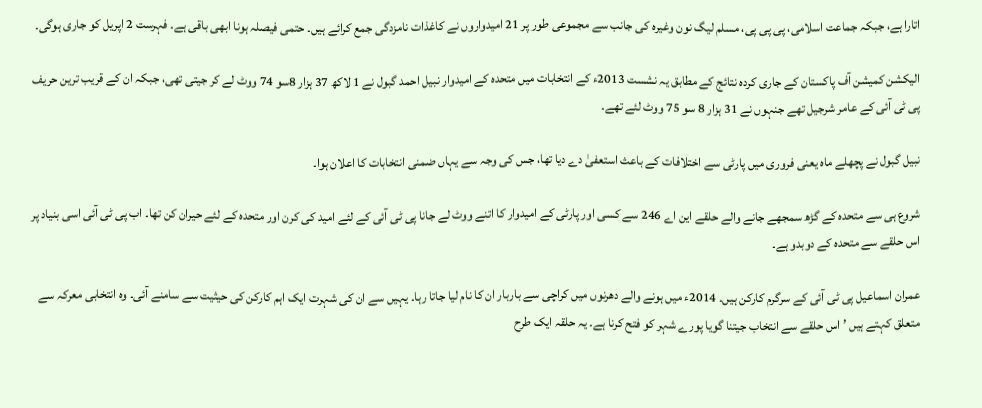اتارا ہے، جبکہ جماعت اسلامی، پی پی پی، مسلم لیگ نون وغیرہ کی جانب سے مجموعی طور پر 21 امیدواروں نے کاغذات نامزدگی جمع کرائے ہیں۔ حتمی فیصلہ ہونا ابھی باقی ہے۔ فہرست 2 اپریل کو جاری ہوگی۔

الیکشن کمیشن آف پاکستان کے جاری کردہ نتائج کے مطابق یہ نشست 2013ء کے انتخابات میں متحدہ کے امیدوار نبیل احمد گبول نے 1 لاکھ 37 ہزار 8سو 74 ووٹ لے کر جیتی تھی، جبکہ ان کے قریب ترین حریف پی ٹی آئی کے عامر شرجیل تھے جنہوں نے 31 ہزار 8 سو 75 ووٹ لئے تھے۔

نبیل گبول نے پچھلے ماہ یعنی فروری میں پارٹی سے اختلافات کے باعث استعفیٰ دے دیا تھا، جس کی وجہ سے یہاں ضمنی انتخابات کا اعلان ہوا۔

شروع ہی سے متحدہ کے گڑھ سمجھے جانے والے حلقے این اے 246 سے کسی اور پارٹی کے امیدوار کا اتنے ووٹ لے جانا پی ٹی آئی کے لئے امید کی کرن اور متحدہ کے لئے حیران کن تھا۔ اب پی ٹی آئی اسی بنیاد پر اس حلقے سے متحدہ کے دوبدو ہے۔

عمران اسماعیل پی ٹی آئی کے سرگرم کارکن ہیں۔ 2014ء میں ہونے والے دھرنوں میں کراچی سے باربار ان کا نام لیا جاتا رہا۔ یہیں سے ان کی شہرت ایک اہم کارکن کی حیثیت سے سامنے آئی۔ وہ انتخابی معرکہ سے متعلق کہتے ہیں ’اس حلقے سے انتخاب جیتنا گویا پورے شہر کو فتح کرنا ہے۔ یہ حلقہ ایک طرح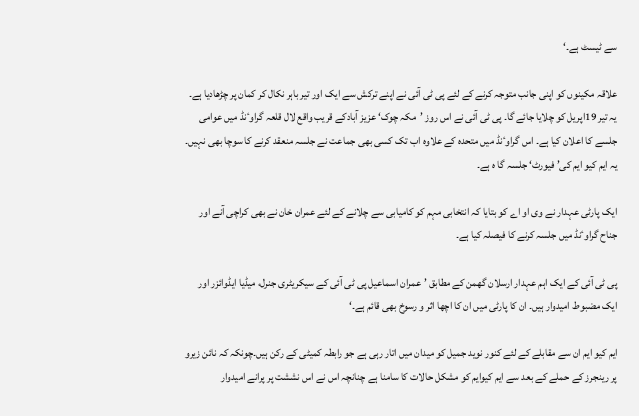سے ٹیسٹ ہے۔‘

علاقہ مکینوں کو اپنی جانب متوجہ کرنے کے لئے پی ٹی آئی نے اپنے ترکش سے ایک اور تیر باہر نکال کر کمان پر چڑھادیا ہے۔ یہ تیر 19اپریل کو چلایا جائے گا۔ پی ٹی آئی نے اس روز ’مکہ چوک‘ عزیز آبادکے قریب واقع لال قلعہ گراوٴنڈ میں عوامی جلسے کا اعلان کیا ہے۔ اس گراوٴنڈ میں متحدہ کے علاوہ اب تک کسی بھی جماعت نے جلسہ منعقد کرنے کا سوچا بھی نہیں۔ یہ ایم کیو ایم کی’ فیورٹ‘ جلسہ گا ہ ہے۔

ایک پارٹی عہدار نے وی او اے کو بتایا کہ انتخابی مہم کو کامیابی سے چلانے کے لئے عمران خان نے بھی کراچی آنے اور جناح گراوٴنڈ میں جلسہ کرنے کا فیصلہ کیا ہے۔

پی ٹی آئی کے ایک اہم عہدار ارسلان گھمن کے مطابق ’عمران اسماعیل پی ٹی آئی کے سیکریٹری جنرل، میڈیا ایڈوائزر اور ایک مضبوط امیدوار ہیں۔ ان کا پارٹی میں ان کا اچھا اثر و رسوخ بھی قائم ہے۔‘

ایم کیو ایم ان سے مقابلے کے لئے کنور نوید جمیل کو میدان میں اتار رہی ہے جو رابطہ کمیٹی کے رکن ہیں۔چونکہ کہ نائن زیرو پر رینجرز کے حملے کے بعد سے ایم کیوایم کو مشکل حالات کا سامنا ہے چنانچہ اس نے اس نششت پر پرانے امیدوار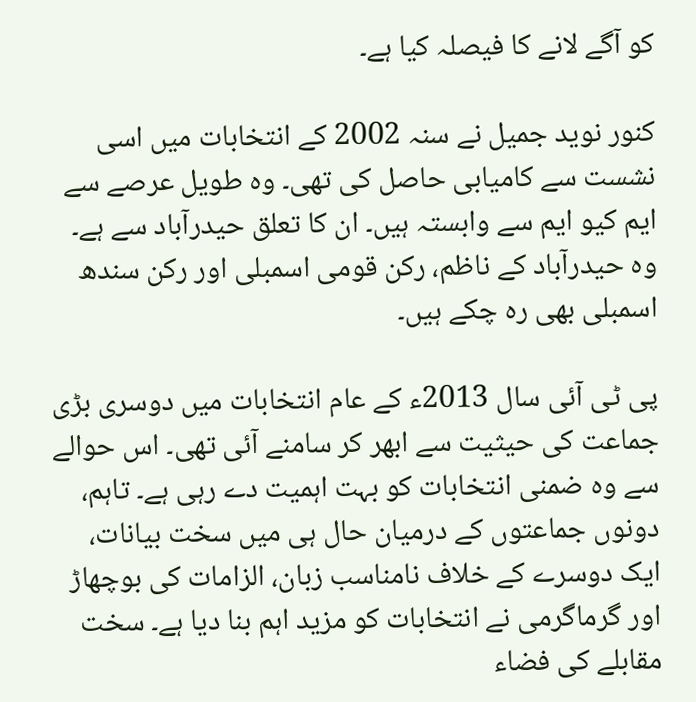کو آگے لانے کا فیصلہ کیا ہے۔

کنور نوید جمیل نے سنہ 2002 کے انتخابات میں اسی نشست سے کامیابی حاصل کی تھی۔ وہ طویل عرصے سے ایم کیو ایم سے وابستہ ہیں۔ ان کا تعلق حیدرآباد سے ہے۔ وہ حیدرآباد کے ناظم، رکن قومی اسمبلی اور رکن سندھ اسمبلی بھی رہ چکے ہیں۔

پی ٹی آئی سال 2013ء کے عام انتخابات میں دوسری بڑی جماعت کی حیثیت سے ابھر کر سامنے آئی تھی۔ اس حوالے سے وہ ضمنی انتخابات کو بہت اہمیت دے رہی ہے۔ تاہم، دونوں جماعتوں کے درمیان حال ہی میں سخت بیانات، ایک دوسرے کے خلاف نامناسب زبان، الزامات کی بوچھاڑ اور گرماگرمی نے انتخابات کو مزید اہم بنا دیا ہے۔ سخت مقابلے کی فضاء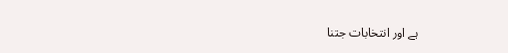ہے اور انتخابات جتنا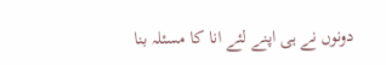دونوں نے ہی اپنے لئے انا کا مسئلہ بنا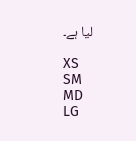لیا ہے۔

XS
SM
MD
LG